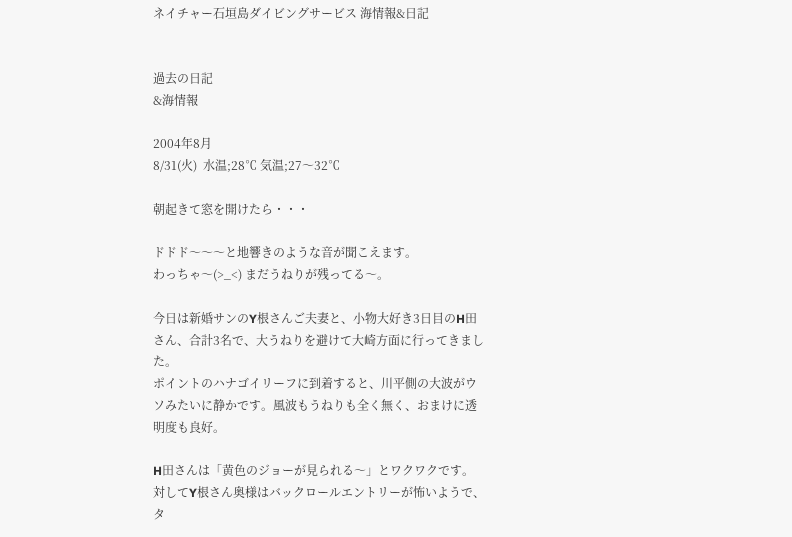ネイチャー石垣島ダイビングサービス 海情報&日記


過去の日記
&海情報

2004年8月
8/31(火)  水温;28℃ 気温;27〜32℃

朝起きて窓を開けたら・・・

ドドド〜〜〜と地響きのような音が聞こえます。
わっちゃ〜(>_<) まだうねりが残ってる〜。

今日は新婚サンのY根さんご夫妻と、小物大好き3日目のH田さん、合計3名で、大うねりを避けて大崎方面に行ってきました。
ポイントのハナゴイリーフに到着すると、川平側の大波がウソみたいに静かです。風波もうねりも全く無く、おまけに透明度も良好。

H田さんは「黄色のジョーが見られる〜」とワクワクです。
対してY根さん奥様はバックロールエントリーが怖いようで、タ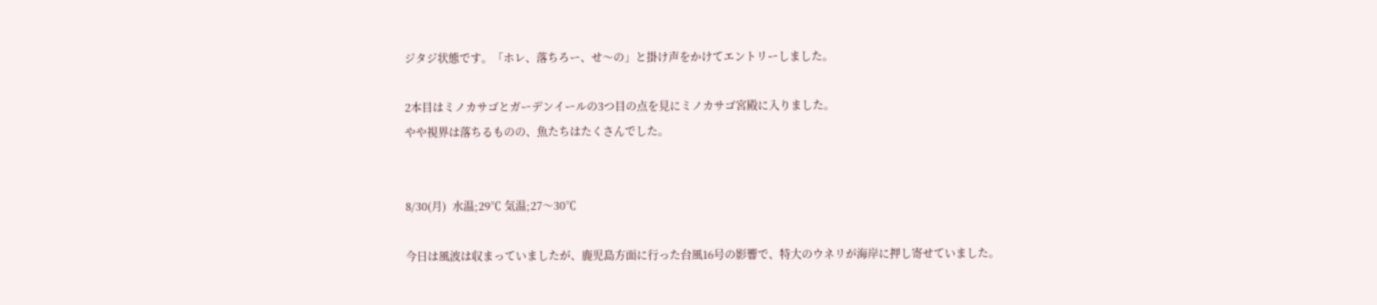ジタジ状態です。「ホレ、落ちろー、せ〜の」と掛け声をかけてエントリーしました。

2本目はミノカサゴとガーデンイールの3つ目の点を見にミノカサゴ宮殿に入りました。
やや視界は落ちるものの、魚たちはたくさんでした。


8/30(月)  水温;29℃ 気温;27〜30℃

今日は風波は収まっていましたが、鹿児島方面に行った台風16号の影響で、特大のウネリが海岸に押し寄せていました。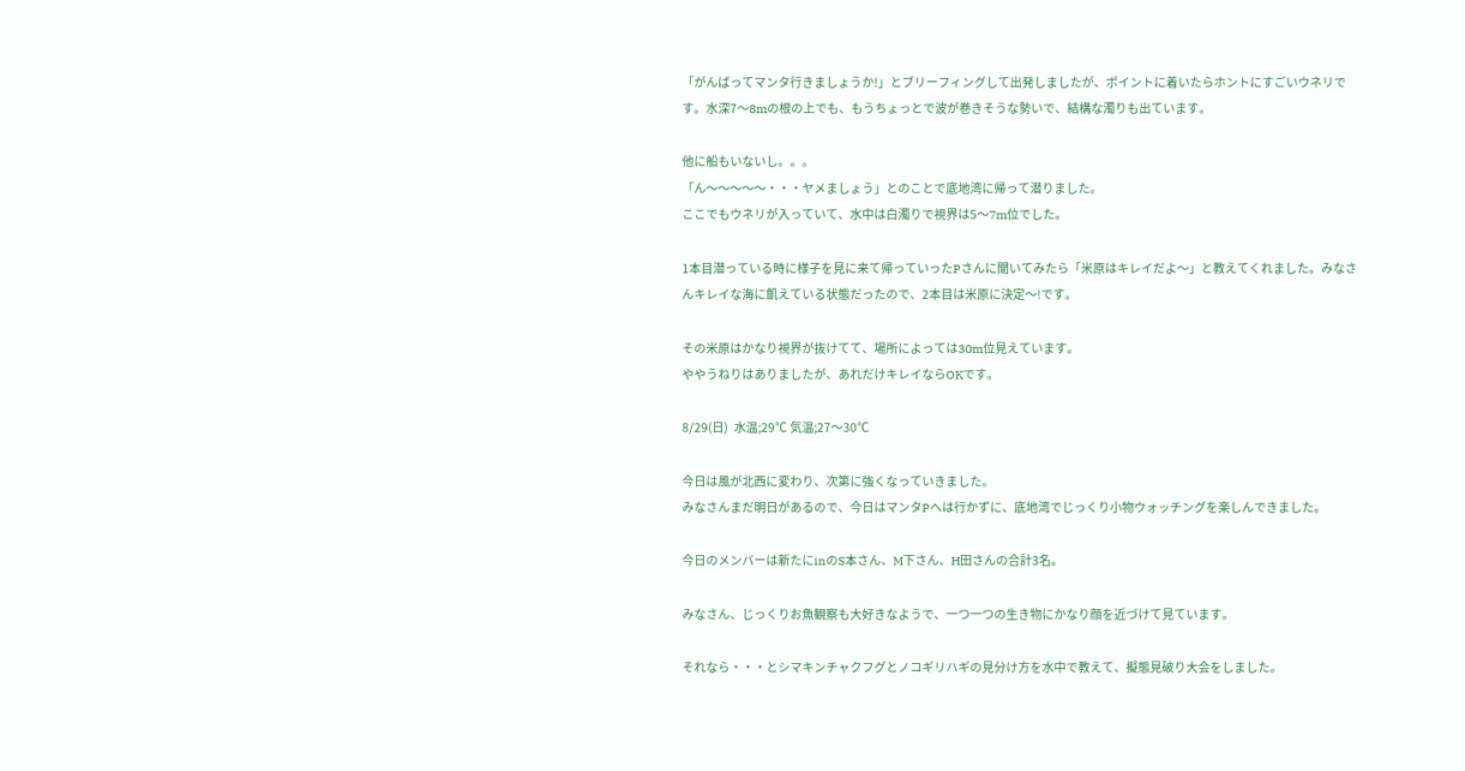「がんばってマンタ行きましょうか!」とブリーフィングして出発しましたが、ポイントに着いたらホントにすごいウネリです。水深7〜8mの根の上でも、もうちょっとで波が巻きそうな勢いで、結構な濁りも出ています。

他に船もいないし。。。
「ん〜〜〜〜〜・・・ヤメましょう」とのことで底地湾に帰って潜りました。
ここでもウネリが入っていて、水中は白濁りで視界は5〜7m位でした。

1本目潜っている時に様子を見に来て帰っていったPさんに聞いてみたら「米原はキレイだよ〜」と教えてくれました。みなさんキレイな海に飢えている状態だったので、2本目は米原に決定〜!です。

その米原はかなり視界が抜けてて、場所によっては30m位見えています。
ややうねりはありましたが、あれだけキレイならOKです。

8/29(日)  水温;29℃ 気温;27〜30℃

今日は風が北西に変わり、次第に強くなっていきました。
みなさんまだ明日があるので、今日はマンタPへは行かずに、底地湾でじっくり小物ウォッチングを楽しんできました。

今日のメンバーは新たにinのS本さん、M下さん、H田さんの合計3名。

みなさん、じっくりお魚観察も大好きなようで、一つ一つの生き物にかなり顔を近づけて見ています。

それなら・・・とシマキンチャクフグとノコギリハギの見分け方を水中で教えて、擬態見破り大会をしました。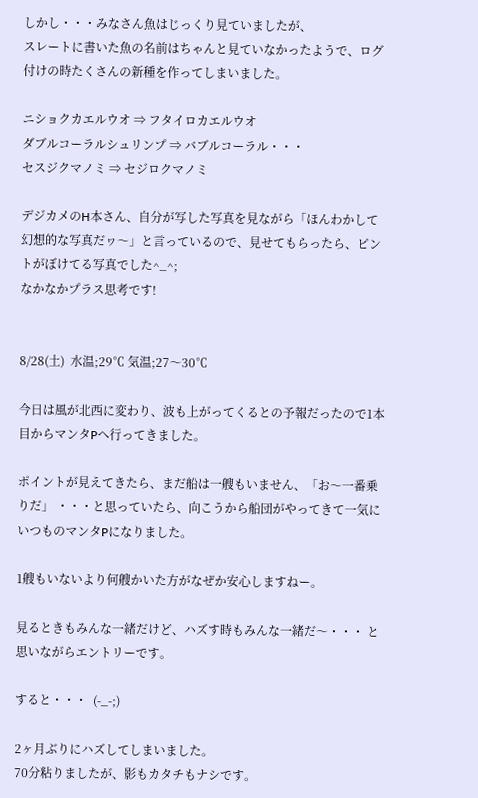しかし・・・みなさん魚はじっくり見ていましたが、
スレートに書いた魚の名前はちゃんと見ていなかったようで、ログ付けの時たくさんの新種を作ってしまいました。

ニショクカエルウオ ⇒ フタイロカエルウオ
ダブルコーラルシュリンプ ⇒ バブルコーラル・・・
セスジクマノミ ⇒ セジロクマノミ

デジカメのH本さん、自分が写した写真を見ながら「ほんわかして幻想的な写真だヮ〜」と言っているので、見せてもらったら、ピントがぼけてる写真でした^_^;
なかなかプラス思考です!


8/28(土)  水温;29℃ 気温;27〜30℃

今日は風が北西に変わり、波も上がってくるとの予報だったので1本目からマンタPへ行ってきました。

ポイントが見えてきたら、まだ船は一艘もいません、「お〜一番乗りだ」 ・・・と思っていたら、向こうから船団がやってきて一気にいつものマンタPになりました。

1艘もいないより何艘かいた方がなぜか安心しますねー。

見るときもみんな一緒だけど、ハズす時もみんな一緒だ〜・・・ と思いながらエントリーです。

すると・・・  (-_-;)

2ヶ月ぶりにハズしてしまいました。
70分粘りましたが、影もカタチもナシです。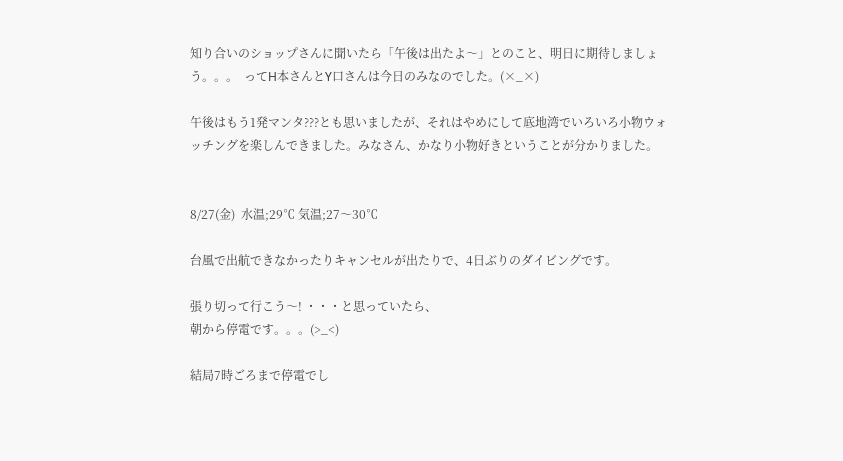知り合いのショップさんに聞いたら「午後は出たよ〜」とのこと、明日に期待しましょう。。。  ってH本さんとY口さんは今日のみなのでした。(×_×)

午後はもう1発マンタ???とも思いましたが、それはやめにして底地湾でいろいろ小物ウォッチングを楽しんできました。みなさん、かなり小物好きということが分かりました。


8/27(金)  水温;29℃ 気温;27〜30℃

台風で出航できなかったりキャンセルが出たりで、4日ぶりのダイビングです。

張り切って行こう〜! ・・・と思っていたら、
朝から停電です。。。(>_<)

結局7時ごろまで停電でし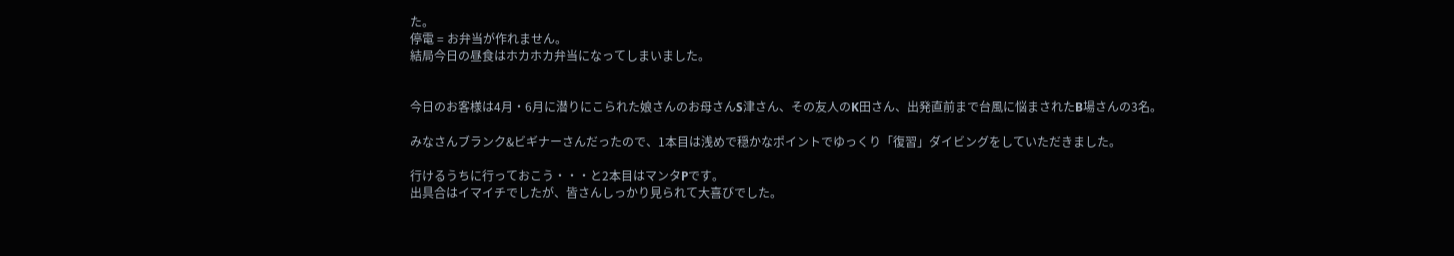た。
停電 = お弁当が作れません。
結局今日の昼食はホカホカ弁当になってしまいました。


今日のお客様は4月・6月に潜りにこられた娘さんのお母さんS津さん、その友人のK田さん、出発直前まで台風に悩まされたB場さんの3名。

みなさんブランク&ビギナーさんだったので、1本目は浅めで穏かなポイントでゆっくり「復習」ダイビングをしていただきました。

行けるうちに行っておこう・・・と2本目はマンタPです。
出具合はイマイチでしたが、皆さんしっかり見られて大喜びでした。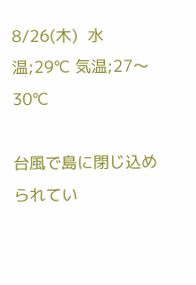8/26(木)  水温;29℃ 気温;27〜30℃

台風で島に閉じ込められてい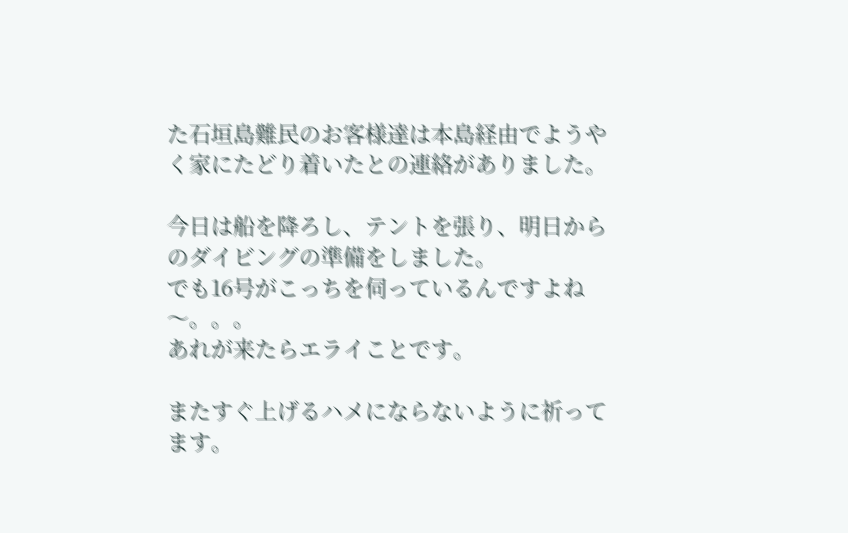た石垣島難民のお客様達は本島経由でようやく家にたどり着いたとの連絡がありました。

今日は船を降ろし、テントを張り、明日からのダイビングの準備をしました。
でも16号がこっちを伺っているんですよね〜。。。
あれが来たらエライことです。

またすぐ上げるハメにならないように祈ってます。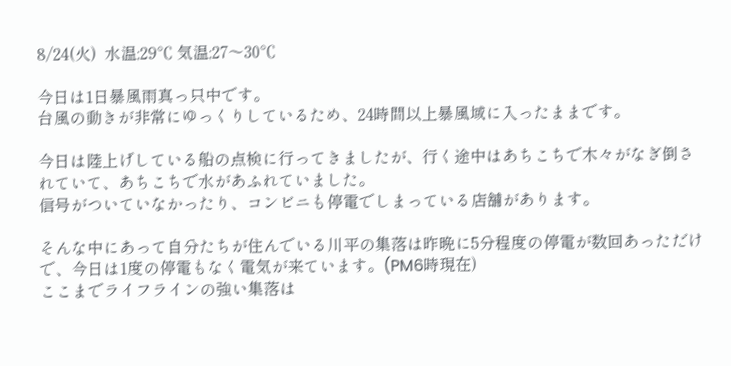8/24(火)  水温;29℃ 気温;27〜30℃

今日は1日暴風雨真っ只中です。
台風の動きが非常にゆっくりしているため、24時間以上暴風域に入ったままです。

今日は陸上げしている船の点検に行ってきましたが、行く途中はあちこちで木々がなぎ倒されていて、あちこちで水があふれていました。
信号がついていなかったり、コンビニも停電でしまっている店舗があります。

そんな中にあって自分たちが住んでいる川平の集落は昨晩に5分程度の停電が数回あっただけで、今日は1度の停電もなく電気が来ています。(PM6時現在)
ここまでライフラインの強い集落は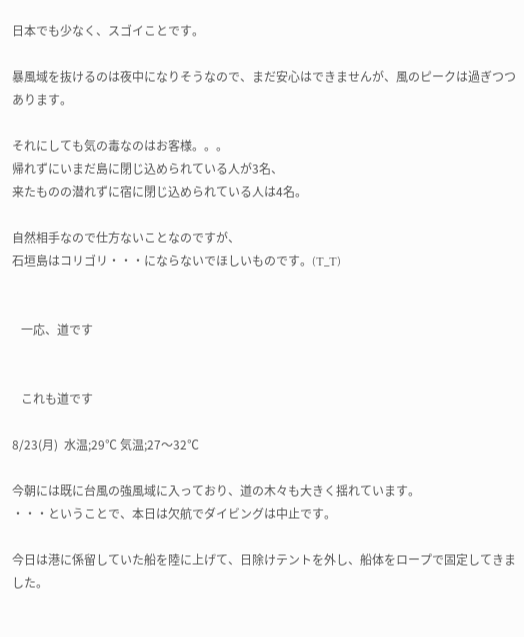日本でも少なく、スゴイことです。

暴風域を抜けるのは夜中になりそうなので、まだ安心はできませんが、風のピークは過ぎつつあります。

それにしても気の毒なのはお客様。。。
帰れずにいまだ島に閉じ込められている人が3名、
来たものの潜れずに宿に閉じ込められている人は4名。

自然相手なので仕方ないことなのですが、
石垣島はコリゴリ・・・にならないでほしいものです。(T_T)


   一応、道です


   これも道です

8/23(月)  水温;29℃ 気温;27〜32℃

今朝には既に台風の強風域に入っており、道の木々も大きく揺れています。
・・・ということで、本日は欠航でダイビングは中止です。

今日は港に係留していた船を陸に上げて、日除けテントを外し、船体をロープで固定してきました。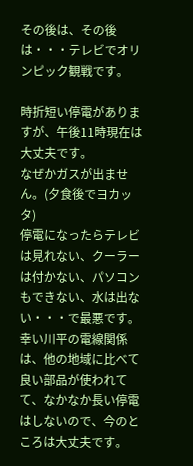その後は、その後は・・・テレビでオリンピック観戦です。

時折短い停電がありますが、午後11時現在は大丈夫です。
なぜかガスが出ません。(夕食後でヨカッタ)
停電になったらテレビは見れない、クーラーは付かない、パソコンもできない、水は出ない・・・で最悪です。
幸い川平の電線関係は、他の地域に比べて良い部品が使われてて、なかなか長い停電はしないので、今のところは大丈夫です。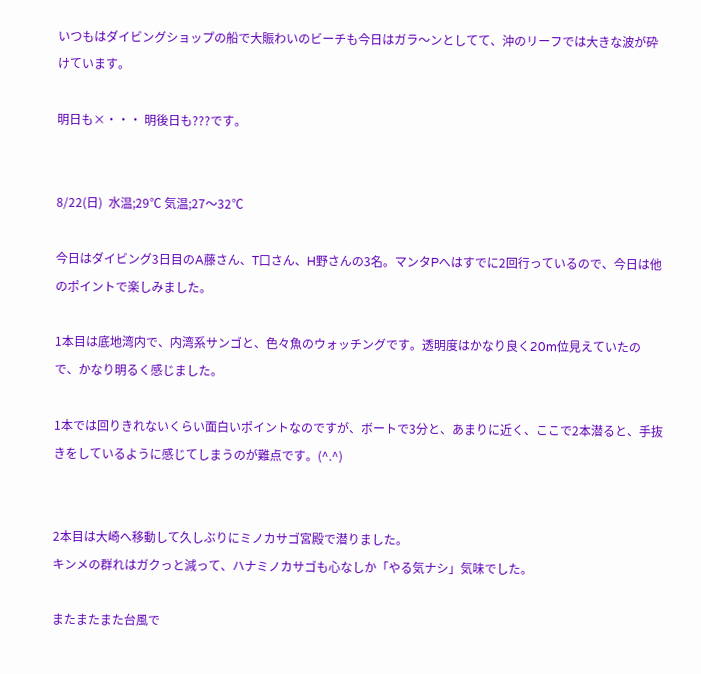いつもはダイビングショップの船で大賑わいのビーチも今日はガラ〜ンとしてて、沖のリーフでは大きな波が砕けています。

明日も×・・・ 明後日も???です。


8/22(日)  水温;29℃ 気温;27〜32℃

今日はダイビング3日目のA藤さん、T口さん、H野さんの3名。マンタPへはすでに2回行っているので、今日は他のポイントで楽しみました。

1本目は底地湾内で、内湾系サンゴと、色々魚のウォッチングです。透明度はかなり良く20m位見えていたので、かなり明るく感じました。

1本では回りきれないくらい面白いポイントなのですが、ボートで3分と、あまりに近く、ここで2本潜ると、手抜きをしているように感じてしまうのが難点です。(^.^)


2本目は大崎へ移動して久しぶりにミノカサゴ宮殿で潜りました。
キンメの群れはガクっと減って、ハナミノカサゴも心なしか「やる気ナシ」気味でした。

またまたまた台風で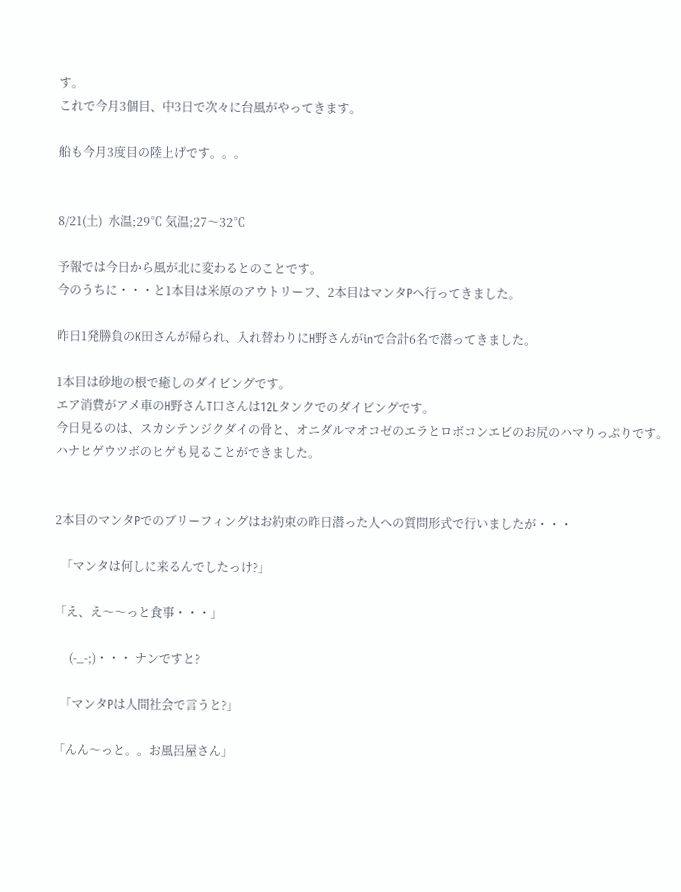す。
これで今月3個目、中3日で次々に台風がやってきます。

船も今月3度目の陸上げです。。。


8/21(土)  水温;29℃ 気温;27〜32℃

予報では今日から風が北に変わるとのことです。
今のうちに・・・と1本目は米原のアウトリーフ、2本目はマンタPへ行ってきました。

昨日1発勝負のK田さんが帰られ、入れ替わりにH野さんがinで合計6名で潜ってきました。

1本目は砂地の根で癒しのダイビングです。
エア消費がアメ車のH野さんT口さんは12Lタンクでのダイビングです。
今日見るのは、スカシテンジクダイの骨と、オニダルマオコゼのエラとロボコンエビのお尻のハマりっぷりです。
ハナヒゲウツボのヒゲも見ることができました。


2本目のマンタPでのブリーフィングはお約束の昨日潜った人への質問形式で行いましたが・・・

  「マンタは何しに来るんでしたっけ?」

「え、え〜〜っと食事・・・」

     (-_-;)・・・ ナンですと?

  「マンタPは人間社会で言うと?」

「んん〜っと。。お風呂屋さん」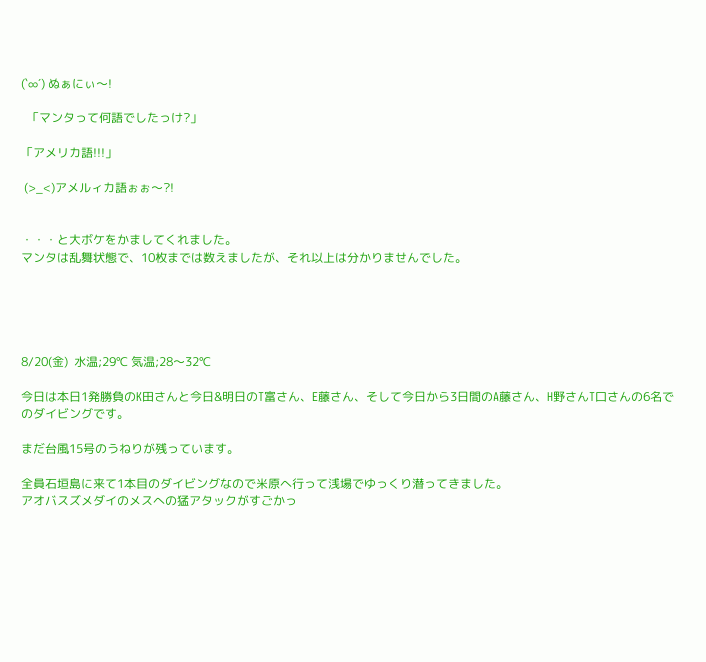(`∞´) ぬぁにぃ〜!

  「マンタって何語でしたっけ?」

「アメリカ語!!!」

 (>_<)アメルィカ語ぉぉ〜?!


・・・と大ボケをかましてくれました。
マンタは乱舞状態で、10枚までは数えましたが、それ以上は分かりませんでした。





8/20(金)  水温;29℃ 気温;28〜32℃

今日は本日1発勝負のK田さんと今日&明日のT富さん、E藤さん、そして今日から3日間のA藤さん、H野さんT口さんの6名でのダイビングです。

まだ台風15号のうねりが残っています。

全員石垣島に来て1本目のダイビングなので米原へ行って浅場でゆっくり潜ってきました。
アオバスズメダイのメスへの猛アタックがすごかっ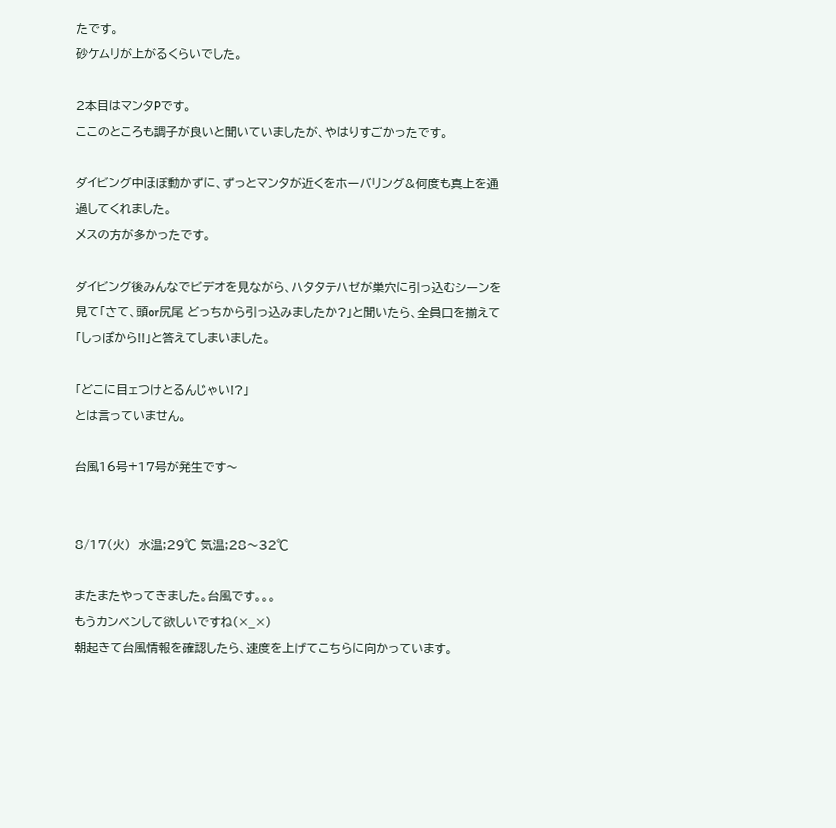たです。
砂ケムリが上がるくらいでした。

2本目はマンタPです。
ここのところも調子が良いと聞いていましたが、やはりすごかったです。

ダイビング中ほぼ動かずに、ずっとマンタが近くをホーバリング&何度も真上を通過してくれました。
メスの方が多かったです。

ダイビング後みんなでビデオを見ながら、ハタタテハゼが巣穴に引っ込むシーンを見て「さて、頭or尻尾 どっちから引っ込みましたか?」と聞いたら、全員口を揃えて「しっぽから!!」と答えてしまいました。

「どこに目ェつけとるんじゃい!?」
とは言っていません。

台風16号+17号が発生です〜


8/17(火)  水温;29℃ 気温;28〜32℃

またまたやってきました。台風です。。。
もうカンベンして欲しいですね(×_×)
朝起きて台風情報を確認したら、速度を上げてこちらに向かっています。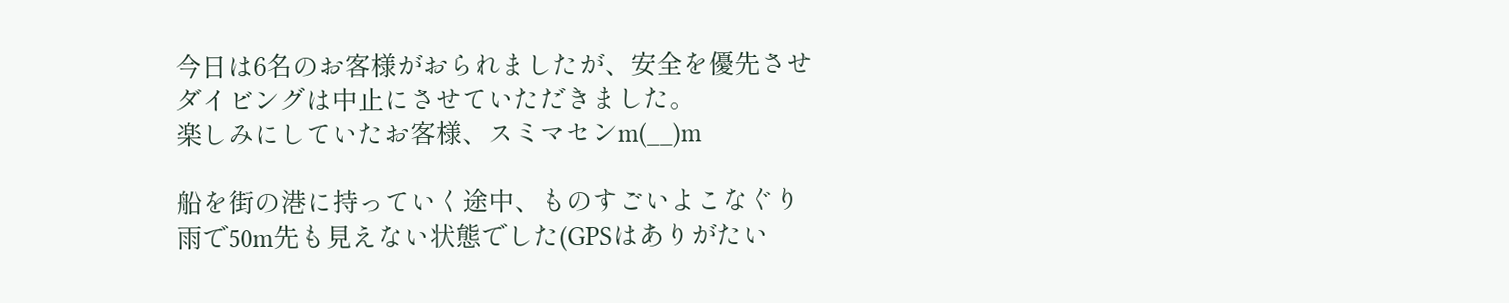今日は6名のお客様がおられましたが、安全を優先させダイビングは中止にさせていただきました。
楽しみにしていたお客様、スミマセンm(__)m

船を街の港に持っていく途中、ものすごいよこなぐり雨で50m先も見えない状態でした(GPSはありがたい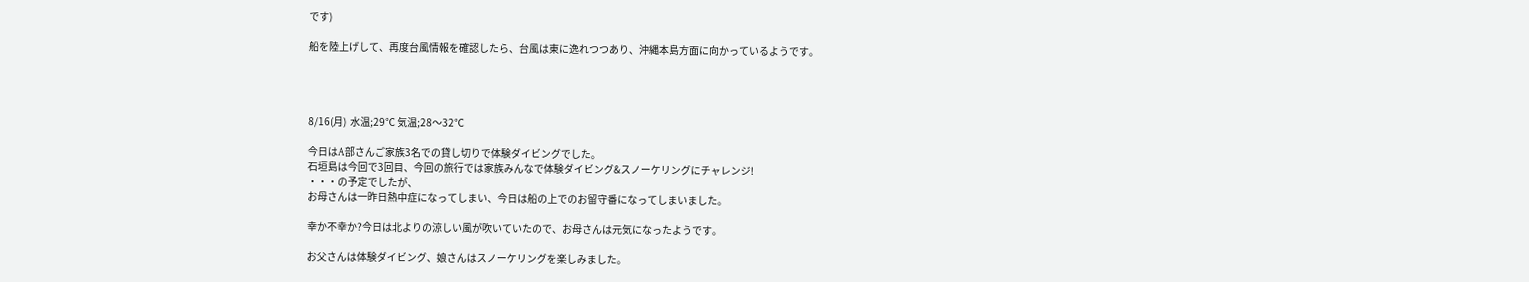です)

船を陸上げして、再度台風情報を確認したら、台風は東に逸れつつあり、沖縄本島方面に向かっているようです。




8/16(月)  水温;29℃ 気温;28〜32℃

今日はA部さんご家族3名での貸し切りで体験ダイビングでした。
石垣島は今回で3回目、今回の旅行では家族みんなで体験ダイビング&スノーケリングにチャレンジ!
・・・の予定でしたが、
お母さんは一昨日熱中症になってしまい、今日は船の上でのお留守番になってしまいました。

幸か不幸か?今日は北よりの涼しい風が吹いていたので、お母さんは元気になったようです。

お父さんは体験ダイビング、娘さんはスノーケリングを楽しみました。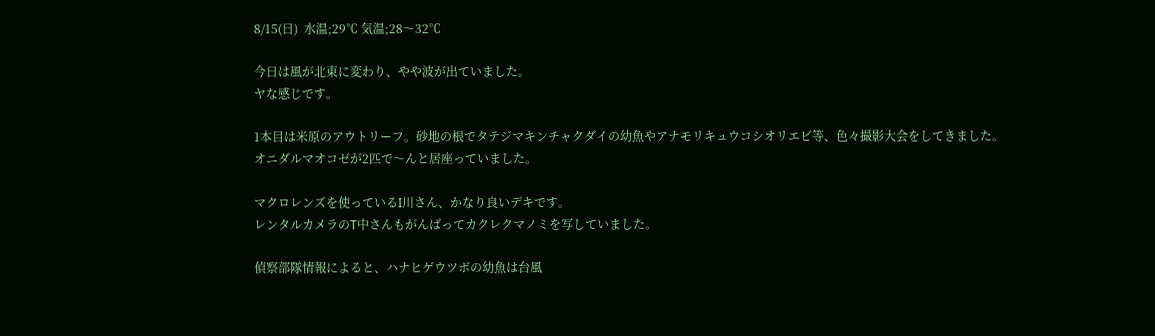8/15(日)  水温;29℃ 気温;28〜32℃

今日は風が北東に変わり、やや波が出ていました。
ヤな感じです。

1本目は米原のアウトリーフ。砂地の根でタテジマキンチャクダイの幼魚やアナモリキュウコシオリエビ等、色々撮影大会をしてきました。
オニダルマオコゼが2匹で〜んと居座っていました。

マクロレンズを使っているI川さん、かなり良いデキです。
レンタルカメラのT中さんもがんばってカクレクマノミを写していました。

偵察部隊情報によると、ハナヒゲウツボの幼魚は台風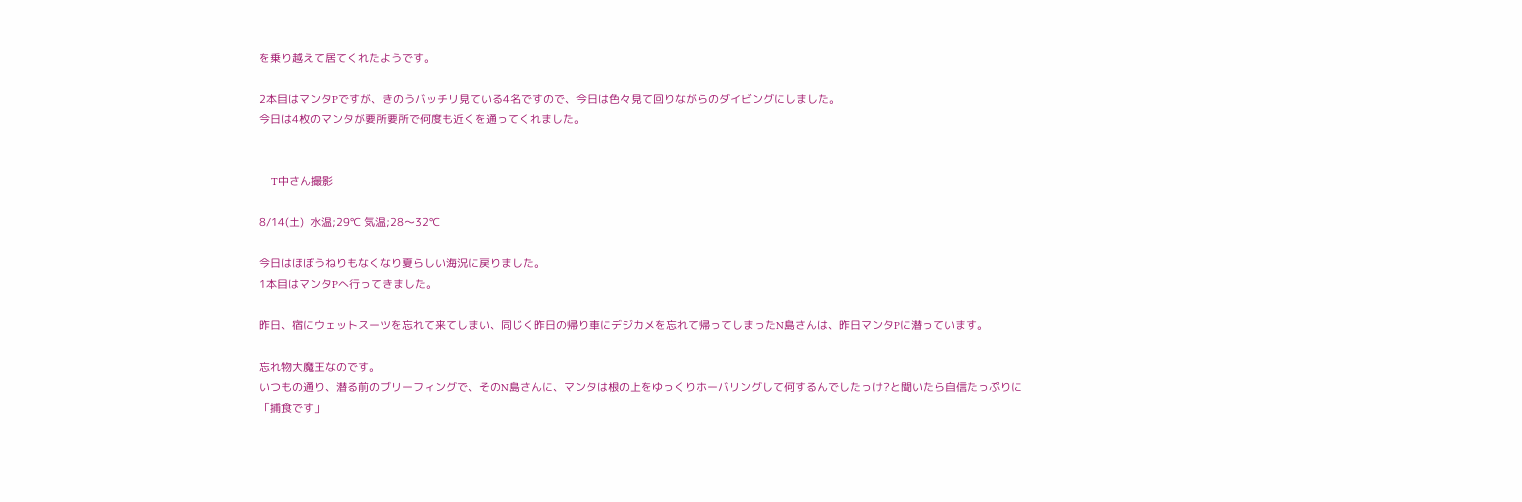を乗り越えて居てくれたようです。

2本目はマンタPですが、きのうバッチリ見ている4名ですので、今日は色々見て回りながらのダイビングにしました。
今日は4枚のマンタが要所要所で何度も近くを通ってくれました。


    T中さん撮影

8/14(土)  水温;29℃ 気温;28〜32℃

今日はほぼうねりもなくなり夏らしい海況に戻りました。
1本目はマンタPへ行ってきました。

昨日、宿にウェットスーツを忘れて来てしまい、同じく昨日の帰り車にデジカメを忘れて帰ってしまったN島さんは、昨日マンタPに潜っています。

忘れ物大魔王なのです。
いつもの通り、潜る前のブリーフィングで、そのN島さんに、マンタは根の上をゆっくりホーバリングして何するんでしたっけ?と聞いたら自信たっぷりに
「捕食です」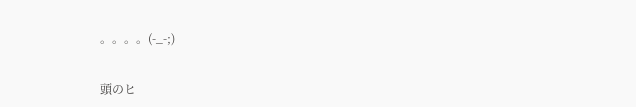。。。。(-_-;)


頭のヒ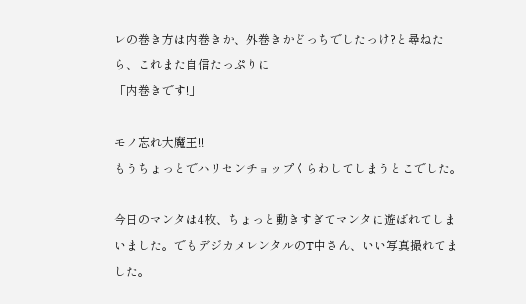レの巻き方は内巻きか、外巻きかどっちでしたっけ?と尋ねたら、これまた自信たっぷりに
「内巻きです!」

モノ忘れ大魔王!!
もうちょっとでハリセンチョップくらわしてしまうとこでした。

今日のマンタは4枚、ちょっと動きすぎてマンタに遊ばれてしまいました。でもデジカメレンタルのT中さん、いい写真撮れてました。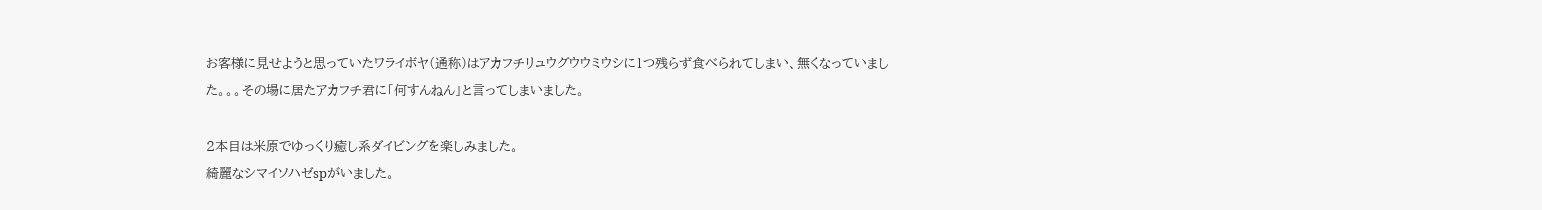お客様に見せようと思っていたワライボヤ(通称)はアカフチリュウグウウミウシに1つ残らず食べられてしまい、無くなっていました。。。その場に居たアカフチ君に「何すんねん」と言ってしまいました。

2本目は米原でゆっくり癒し系ダイビングを楽しみました。
綺麗なシマイソハゼspがいました。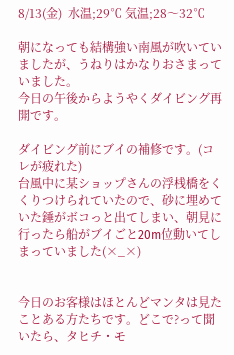8/13(金)  水温;29℃ 気温;28〜32℃

朝になっても結構強い南風が吹いていましたが、うねりはかなりおさまっていました。
今日の午後からようやくダイビング再開です。

ダイビング前にブイの補修です。(コレが疲れた)
台風中に某ショップさんの浮桟橋をくくりつけられていたので、砂に埋めていた錘がボコっと出てしまい、朝見に行ったら船がブイごと20m位動いてしまっていました(×_×)


今日のお客様はほとんどマンタは見たことある方たちです。どこで?って聞いたら、タヒチ・モ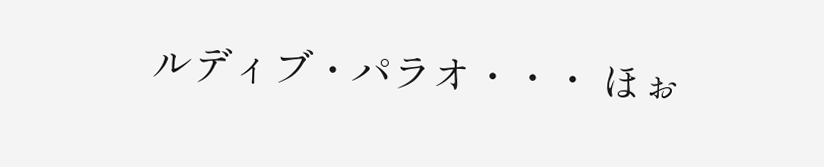ルディブ・パラオ・・・ ほぉ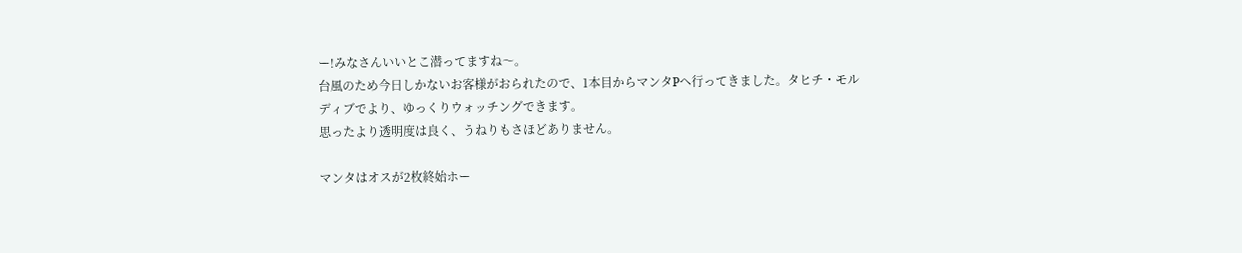ー!みなさんいいとこ潜ってますね〜。
台風のため今日しかないお客様がおられたので、1本目からマンタPへ行ってきました。タヒチ・モルディブでより、ゆっくりウォッチングできます。
思ったより透明度は良く、うねりもさほどありません。

マンタはオスが2枚終始ホー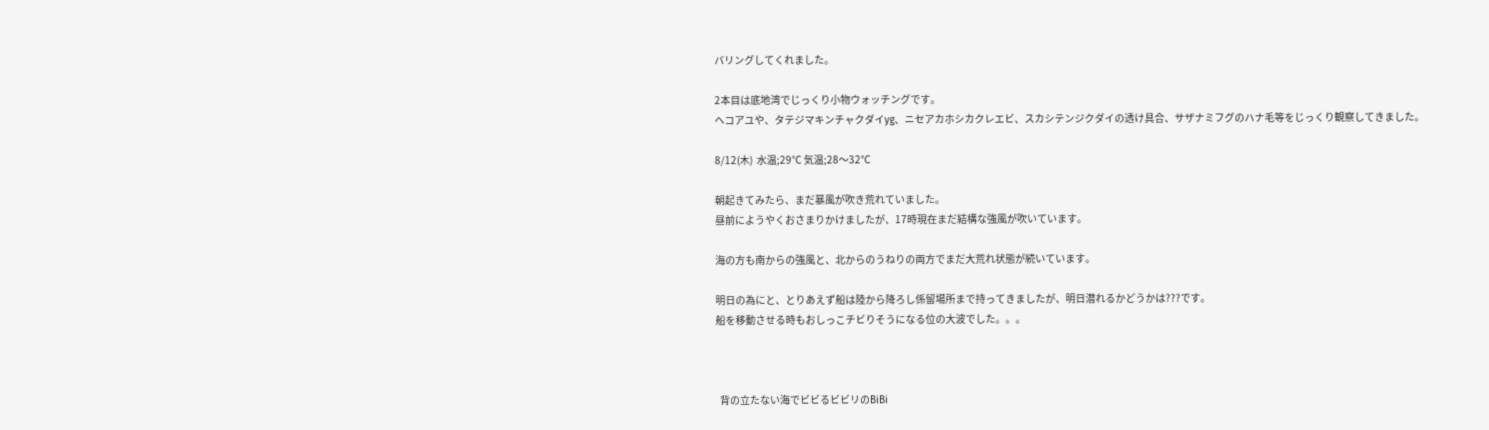バリングしてくれました。

2本目は底地湾でじっくり小物ウォッチングです。
ヘコアユや、タテジマキンチャクダイyg、ニセアカホシカクレエビ、スカシテンジクダイの透け具合、サザナミフグのハナ毛等をじっくり観察してきました。

8/12(木)  水温;29℃ 気温;28〜32℃

朝起きてみたら、まだ暴風が吹き荒れていました。
昼前にようやくおさまりかけましたが、17時現在まだ結構な強風が吹いています。

海の方も南からの強風と、北からのうねりの両方でまだ大荒れ状態が続いています。

明日の為にと、とりあえず船は陸から降ろし係留場所まで持ってきましたが、明日潜れるかどうかは???です。
船を移動させる時もおしっこチビりそうになる位の大波でした。。。



  背の立たない海でビビるビビリのBiBi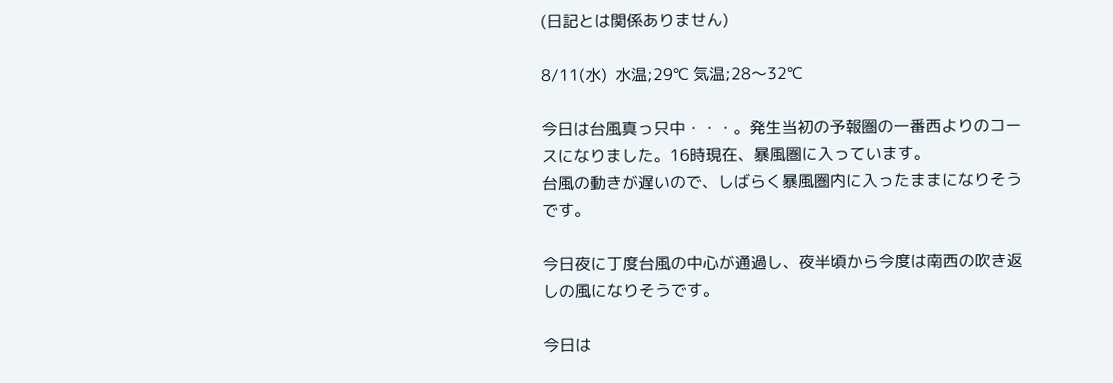(日記とは関係ありません)

8/11(水)  水温;29℃ 気温;28〜32℃

今日は台風真っ只中・・・。発生当初の予報圏の一番西よりのコースになりました。16時現在、暴風圏に入っています。
台風の動きが遅いので、しばらく暴風圏内に入ったままになりそうです。

今日夜に丁度台風の中心が通過し、夜半頃から今度は南西の吹き返しの風になりそうです。

今日は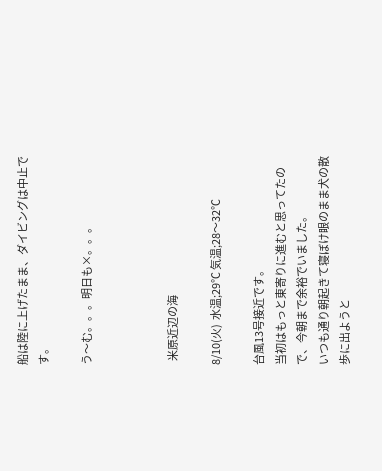船は陸に上げたまま、ダイビングは中止です。

う〜む。。。明日も×。。。



  米原近辺の海

8/10(火)  水温;29℃ 気温;28〜32℃

台風13号接近です。
当初はもっと東寄りに進むと思ってたので、今朝まで余裕でいました。
いつも通り朝起きて寝ぼけ眼のまま犬の散歩に出ようと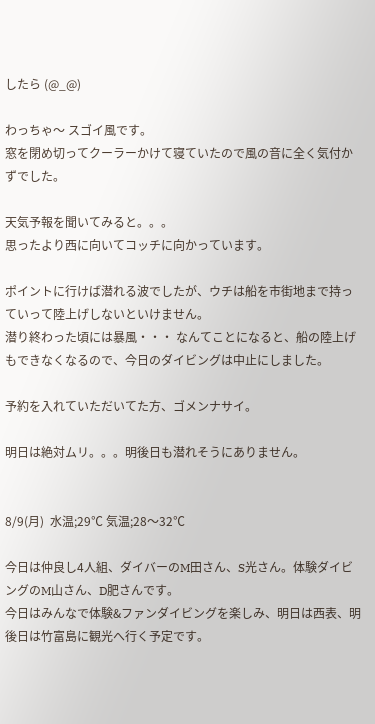したら (@_@)

わっちゃ〜 スゴイ風です。
窓を閉め切ってクーラーかけて寝ていたので風の音に全く気付かずでした。

天気予報を聞いてみると。。。
思ったより西に向いてコッチに向かっています。

ポイントに行けば潜れる波でしたが、ウチは船を市街地まで持っていって陸上げしないといけません。
潜り終わった頃には暴風・・・ なんてことになると、船の陸上げもできなくなるので、今日のダイビングは中止にしました。

予約を入れていただいてた方、ゴメンナサイ。

明日は絶対ムリ。。。明後日も潜れそうにありません。


8/9(月)  水温;29℃ 気温;28〜32℃

今日は仲良し4人組、ダイバーのM田さん、S光さん。体験ダイビングのM山さん、D肥さんです。
今日はみんなで体験&ファンダイビングを楽しみ、明日は西表、明後日は竹富島に観光へ行く予定です。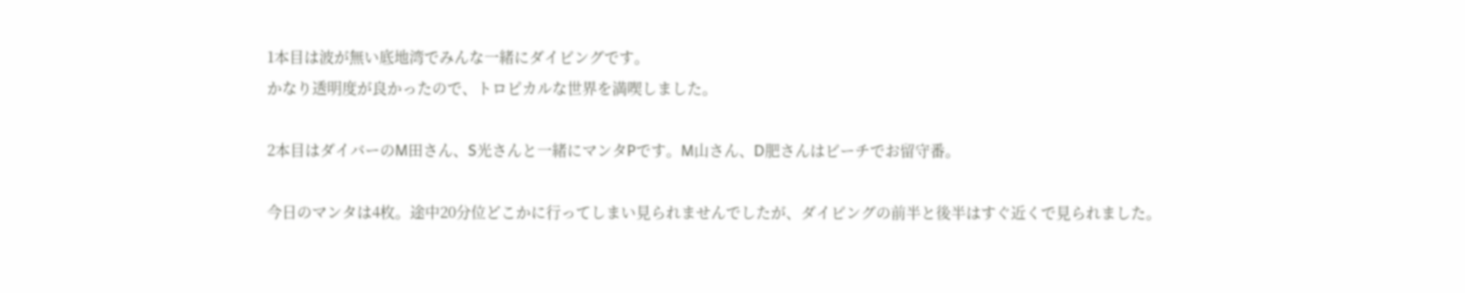1本目は波が無い底地湾でみんな一緒にダイビングです。
かなり透明度が良かったので、トロピカルな世界を満喫しました。

2本目はダイバーのM田さん、S光さんと一緒にマンタPです。M山さん、D肥さんはビーチでお留守番。

今日のマンタは4枚。途中20分位どこかに行ってしまい見られませんでしたが、ダイビングの前半と後半はすぐ近くで見られました。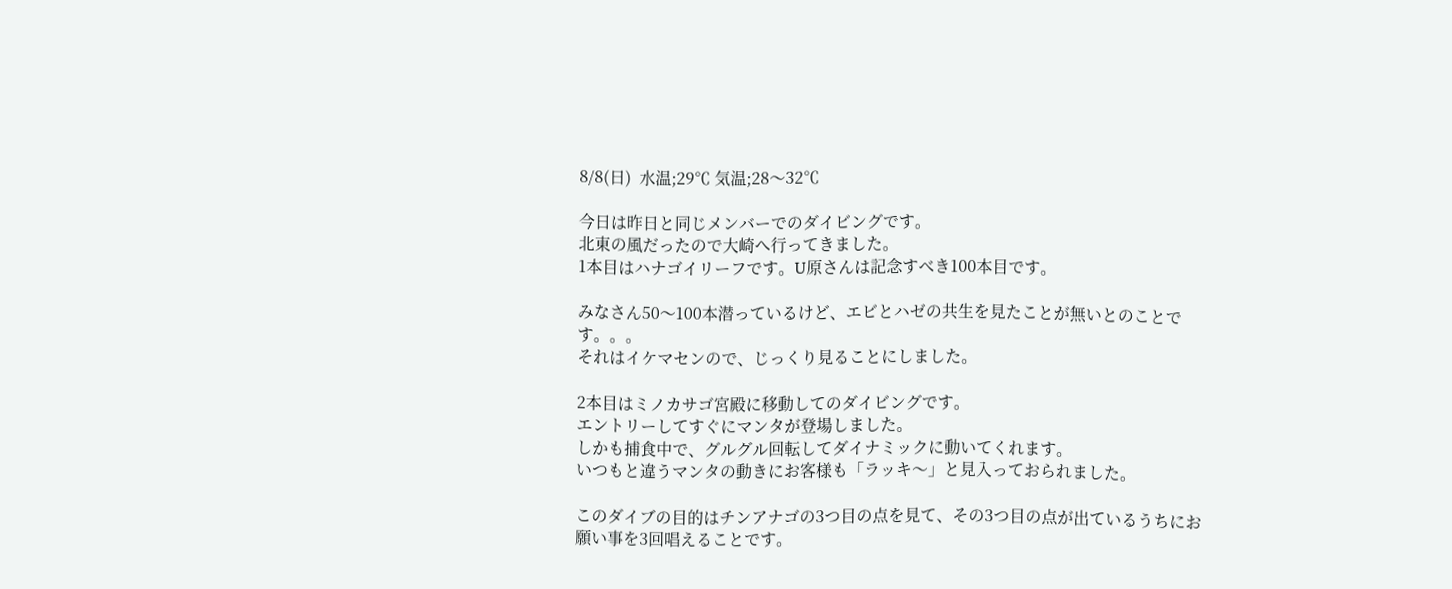8/8(日)  水温;29℃ 気温;28〜32℃

今日は昨日と同じメンバーでのダイビングです。
北東の風だったので大崎へ行ってきました。
1本目はハナゴイリーフです。U原さんは記念すべき100本目です。

みなさん50〜100本潜っているけど、エビとハゼの共生を見たことが無いとのことです。。。
それはイケマセンので、じっくり見ることにしました。

2本目はミノカサゴ宮殿に移動してのダイビングです。
エントリーしてすぐにマンタが登場しました。
しかも捕食中で、グルグル回転してダイナミックに動いてくれます。
いつもと違うマンタの動きにお客様も「ラッキ〜」と見入っておられました。

このダイブの目的はチンアナゴの3つ目の点を見て、その3つ目の点が出ているうちにお願い事を3回唱えることです。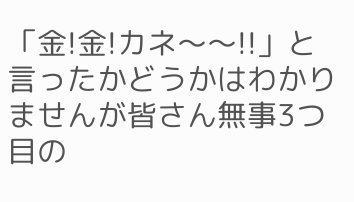「金!金!カネ〜〜!!」と言ったかどうかはわかりませんが皆さん無事3つ目の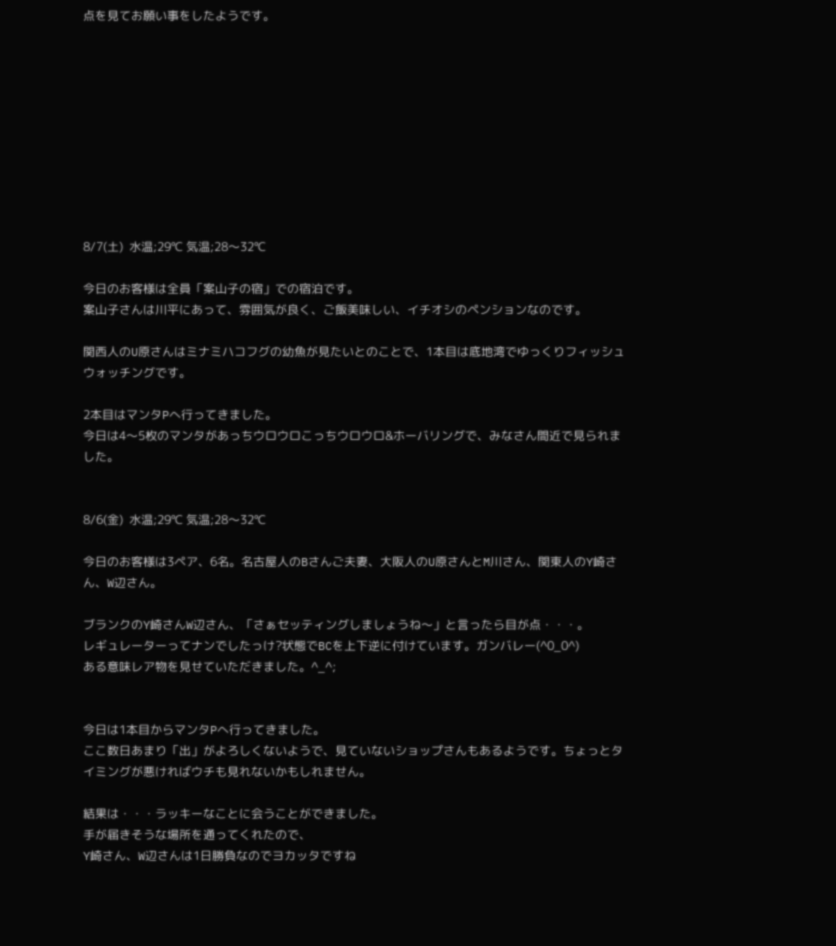点を見てお願い事をしたようです。










8/7(土)  水温;29℃ 気温;28〜32℃

今日のお客様は全員「案山子の宿」での宿泊です。
案山子さんは川平にあって、雰囲気が良く、ご飯美味しい、イチオシのペンションなのです。

関西人のU原さんはミナミハコフグの幼魚が見たいとのことで、1本目は底地湾でゆっくりフィッシュウォッチングです。

2本目はマンタPへ行ってきました。
今日は4〜5枚のマンタがあっちウロウロこっちウロウロ&ホーバリングで、みなさん間近で見られました。


8/6(金)  水温;29℃ 気温;28〜32℃

今日のお客様は3ペア、6名。名古屋人のBさんご夫妻、大阪人のU原さんとM川さん、関東人のY崎さん、W辺さん。

ブランクのY崎さんW辺さん、「さぁセッティングしましょうね〜」と言ったら目が点・・・。
レギュレーターってナンでしたっけ?状態でBCを上下逆に付けています。ガンバレー(^0_0^)
ある意味レア物を見せていただきました。^_^;


今日は1本目からマンタPへ行ってきました。
ここ数日あまり「出」がよろしくないようで、見ていないショップさんもあるようです。ちょっとタイミングが悪ければウチも見れないかもしれません。

結果は・・・ラッキーなことに会うことができました。
手が届きそうな場所を通ってくれたので、
Y崎さん、W辺さんは1日勝負なのでヨカッタですね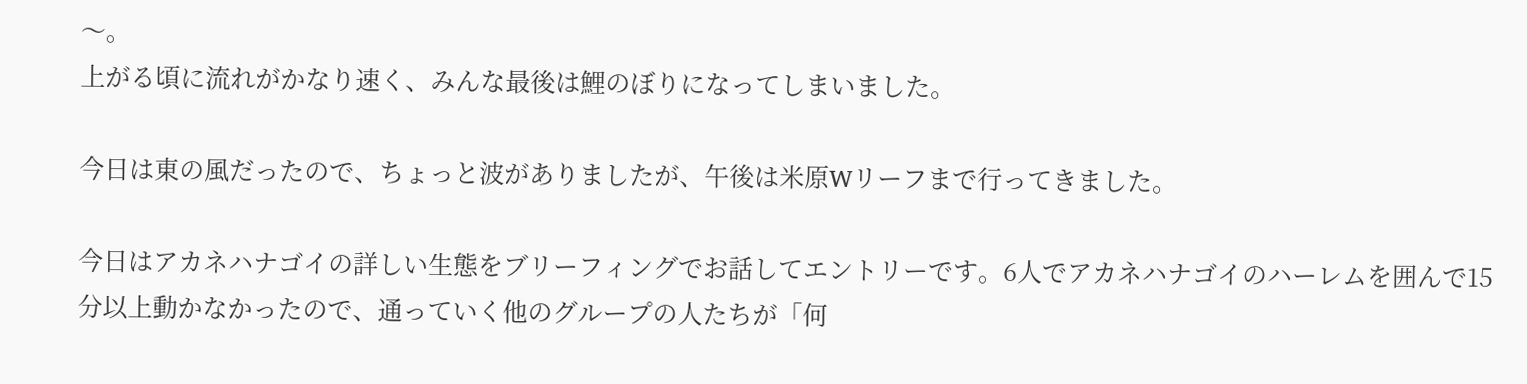〜。
上がる頃に流れがかなり速く、みんな最後は鯉のぼりになってしまいました。

今日は東の風だったので、ちょっと波がありましたが、午後は米原Wリーフまで行ってきました。

今日はアカネハナゴイの詳しい生態をブリーフィングでお話してエントリーです。6人でアカネハナゴイのハーレムを囲んで15分以上動かなかったので、通っていく他のグループの人たちが「何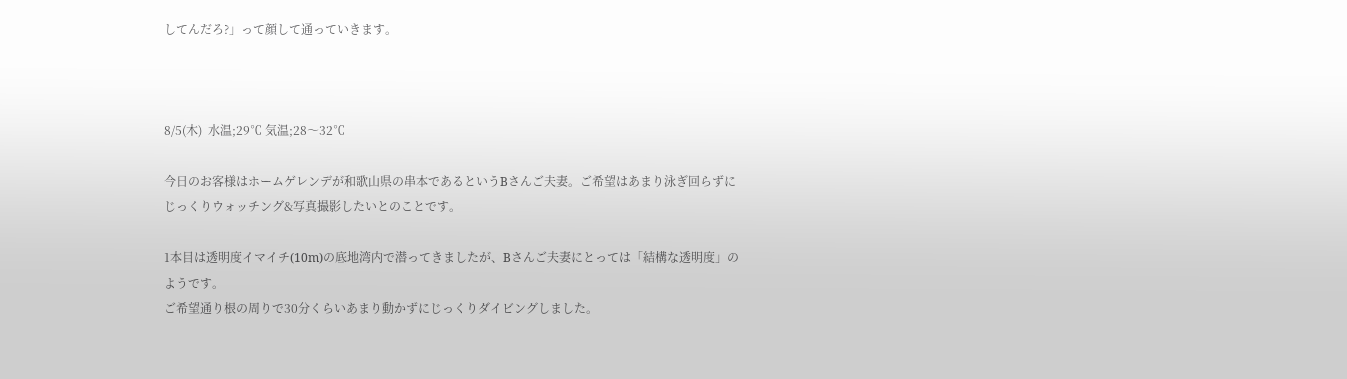してんだろ?」って顔して通っていきます。



8/5(木)  水温;29℃ 気温;28〜32℃

今日のお客様はホームゲレンデが和歌山県の串本であるというBさんご夫妻。ご希望はあまり泳ぎ回らずにじっくりウォッチング&写真撮影したいとのことです。

1本目は透明度イマイチ(10m)の底地湾内で潜ってきましたが、Bさんご夫妻にとっては「結構な透明度」のようです。
ご希望通り根の周りで30分くらいあまり動かずにじっくりダイビングしました。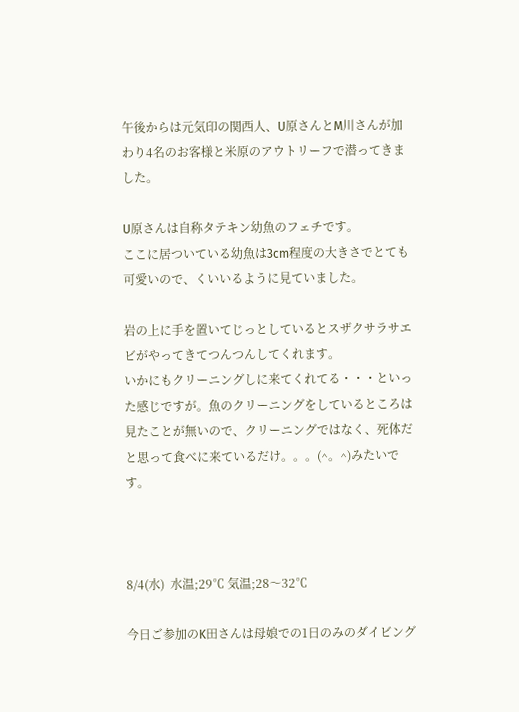午後からは元気印の関西人、U原さんとM川さんが加わり4名のお客様と米原のアウトリーフで潜ってきました。

U原さんは自称タテキン幼魚のフェチです。
ここに居ついている幼魚は3cm程度の大きさでとても可愛いので、くいいるように見ていました。

岩の上に手を置いてじっとしているとスザクサラサエビがやってきてつんつんしてくれます。
いかにもクリーニングしに来てくれてる・・・といった感じですが。魚のクリーニングをしているところは見たことが無いので、クリーニングではなく、死体だと思って食べに来ているだけ。。。(^。^)みたいです。



8/4(水)  水温;29℃ 気温;28〜32℃

今日ご参加のK田さんは母娘での1日のみのダイビング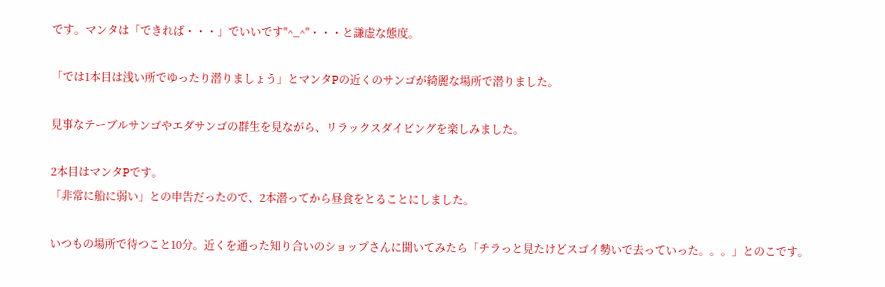です。マンタは「できれば・・・」でいいです"^_^"・・・と謙虚な態度。

「では1本目は浅い所でゆったり潜りましょう」とマンタPの近くのサンゴが綺麗な場所で潜りました。

見事なテーブルサンゴやエダサンゴの群生を見ながら、リラックスダイビングを楽しみました。

2本目はマンタPです。
「非常に船に弱い」との申告だったので、2本潜ってから昼食をとることにしました。

いつもの場所で待つこと10分。近くを通った知り合いのショップさんに聞いてみたら「チラっと見たけどスゴイ勢いで去っていった。。。」とのこです。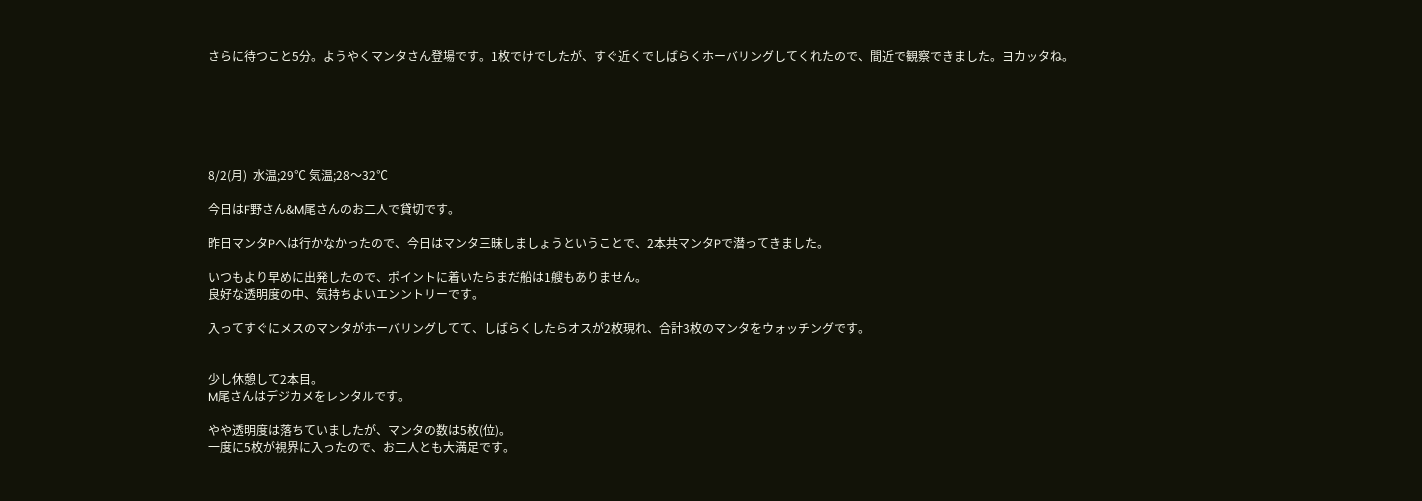さらに待つこと5分。ようやくマンタさん登場です。1枚でけでしたが、すぐ近くでしばらくホーバリングしてくれたので、間近で観察できました。ヨカッタね。






8/2(月)  水温;29℃ 気温;28〜32℃

今日はF野さん&M尾さんのお二人で貸切です。

昨日マンタPへは行かなかったので、今日はマンタ三昧しましょうということで、2本共マンタPで潜ってきました。

いつもより早めに出発したので、ポイントに着いたらまだ船は1艘もありません。
良好な透明度の中、気持ちよいエンントリーです。

入ってすぐにメスのマンタがホーバリングしてて、しばらくしたらオスが2枚現れ、合計3枚のマンタをウォッチングです。


少し休憩して2本目。
M尾さんはデジカメをレンタルです。

やや透明度は落ちていましたが、マンタの数は5枚(位)。
一度に5枚が視界に入ったので、お二人とも大満足です。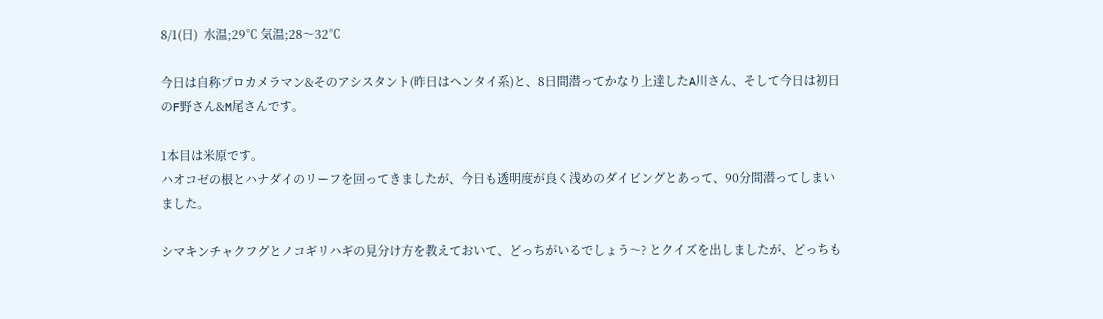8/1(日)  水温;29℃ 気温;28〜32℃

今日は自称プロカメラマン&そのアシスタント(昨日はヘンタイ系)と、8日間潜ってかなり上達したA川さん、そして今日は初日のF野さん&M尾さんです。

1本目は米原です。
ハオコゼの根とハナダイのリーフを回ってきましたが、今日も透明度が良く浅めのダイビングとあって、90分間潜ってしまいました。

シマキンチャクフグとノコギリハギの見分け方を教えておいて、どっちがいるでしょう〜? とクイズを出しましたが、どっちも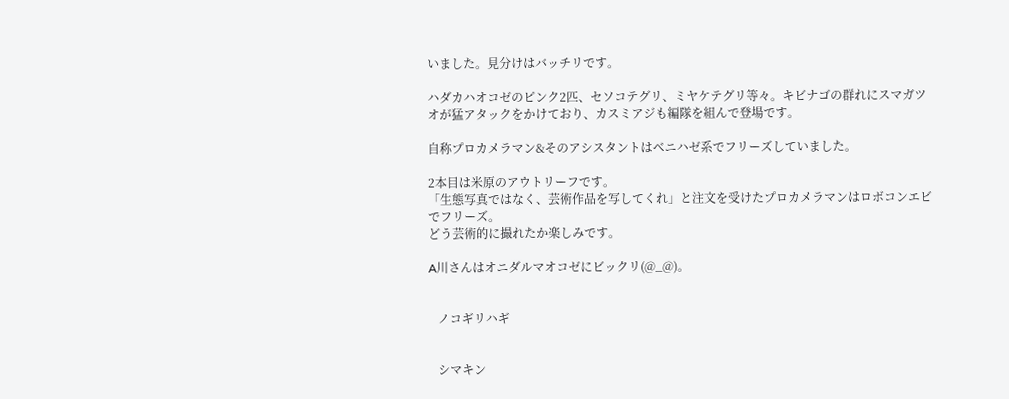いました。見分けはバッチリです。

ハダカハオコゼのピンク2匹、セソコテグリ、ミヤケテグリ等々。キビナゴの群れにスマガツオが猛アタックをかけており、カスミアジも編隊を組んで登場です。

自称プロカメラマン&そのアシスタントはベニハゼ系でフリーズしていました。

2本目は米原のアウトリーフです。
「生態写真ではなく、芸術作品を写してくれ」と注文を受けたプロカメラマンはロボコンエビでフリーズ。
どう芸術的に撮れたか楽しみです。

A川さんはオニダルマオコゼにビックリ(@_@)。


   ノコギリハギ


   シマキン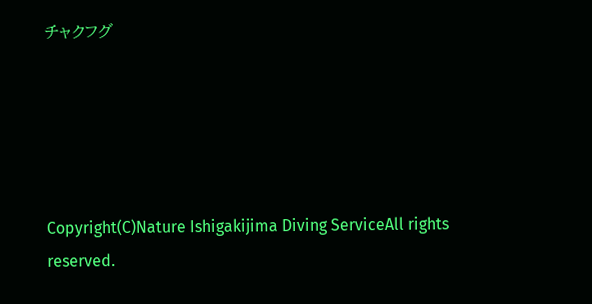チャクフグ





Copyright(C)Nature Ishigakijima Diving ServiceAll rights reserved.